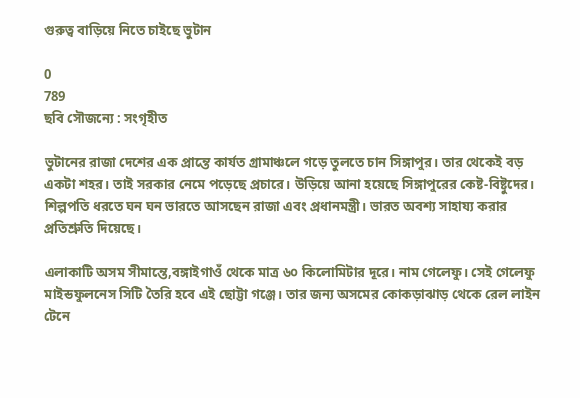গুরুত্ব বাড়িয়ে নিতে চাইছে ভুটান

0
789
ছবি সৌজন্যে : সংগৃহীত

ভুটানের রাজা দেশের এক প্রান্তে কার্যত গ্রামাঞ্চলে গড়ে তুলতে চান সিঙ্গাপুর। তার থেকেই বড় একটা শহর। তাই সরকার নেমে পড়েছে প্রচারে। উড়িয়ে আনা হয়েছে সিঙ্গাপুরের কেষ্ট-বিষ্টুদের। শিল্পপতি ধরতে ঘন ঘন ভারতে আসছেন রাজা এবং প্রধানমন্ত্রী। ভারত অবশ‌্য সাহায‌্য করার প্রতিশ্রুতি দিয়েছে।

এলাকাটি অসম সীমান্তে,বঙ্গাইগাওঁ থেকে মাত্র ৬০ কিলোমিটার দূরে। নাম গেলেফু। সেই গেলেফু মাইন্ডফুলনেস সিটি তৈরি হবে এই ছোট্টা গঞ্জে। তার জন‌্য অসমের কোকড়াঝাড় থেকে রেল লাইন টেনে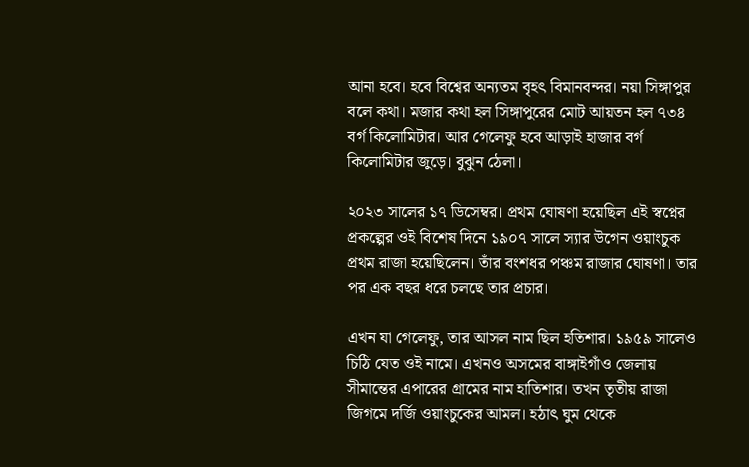আনা হবে। হবে বিশ্বের অন‌্যতম বৃহৎ বিমানবন্দর। নয়া সিঙ্গাপুর বলে কথা। মজার কথা হল সিঙ্গাপুরের মোট আয়তন হল ৭৩৪ বর্গ কিলোমিটার। আর গেলেফু হবে আড়াই হাজার বর্গ কিলোমিটার জুড়ে। বুঝুন ঠেলা।

২০২৩ সালের ১৭ ডিসেম্বর। প্রথম ঘোষণা হয়েছিল এই স্বপ্নের প্রকল্পের ওই বিশেষ দিনে ১৯০৭ সালে স্যার উগেন ওয়াংচুক প্রথম রাজা হয়েছিলেন। তাঁর বংশধর পঞ্চম রাজার ঘোষণা। তার পর এক বছর ধরে চলছে তার প্রচার।

এখন যা গেলেফু, তার আসল নাম ছিল হতিশার। ১৯৫৯ সালেও চিঠি যেত ওই নামে। এখনও অসমের বাঙ্গাইগাঁও জেলায় সীমান্তের এপারের গ্রামের নাম হাতিশার। তখন তৃতীয় রাজা জিগমে দর্জি ওয়াংচুকের আমল। হঠাৎ ঘুম থেকে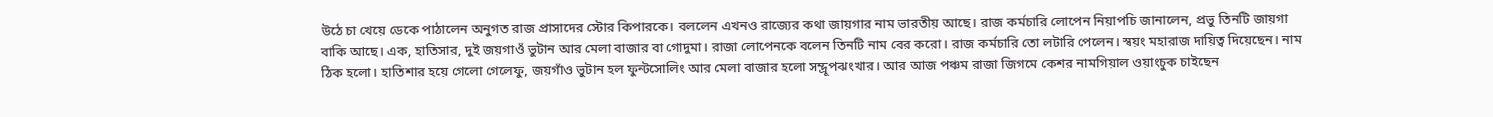উঠে চা খেয়ে ডেকে পাঠালেন অনুগত রাজ প্রাসাদের স্টোর কিপারকে। বললেন এখনও রাজ্যের কথা জায়গার নাম ভারতীয় আছে। রাজ কর্মচারি লোপেন নিয়াপচি জানালেন, প্রভু তিনটি জায়গা বাকি আছে। এক, হাতিসার, দুই জয়গাওঁ ভুটান আর মেলা বাজার বা গোদুমা। রাজা লোপেনকে বলেন তিনটি নাম বের করো। রাজ কর্মচারি তো লটারি পেলেন। স্বয়ং মহারাজ দায়িত্ব দিয়েছেন। নাম ঠিক হলো। হাতিশার হয়ে গেলো গেলেফু, জয়গাঁও ভুটান হল ফুন্টসোলিং আর মেলা বাজার হলো সম্দ্রূপঝংখার। আর আজ পঞ্চম রাজা জিগমে কেশর নামগিয়াল ওয়াংচুক চাইছেন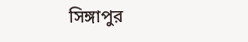সিঙ্গাপুর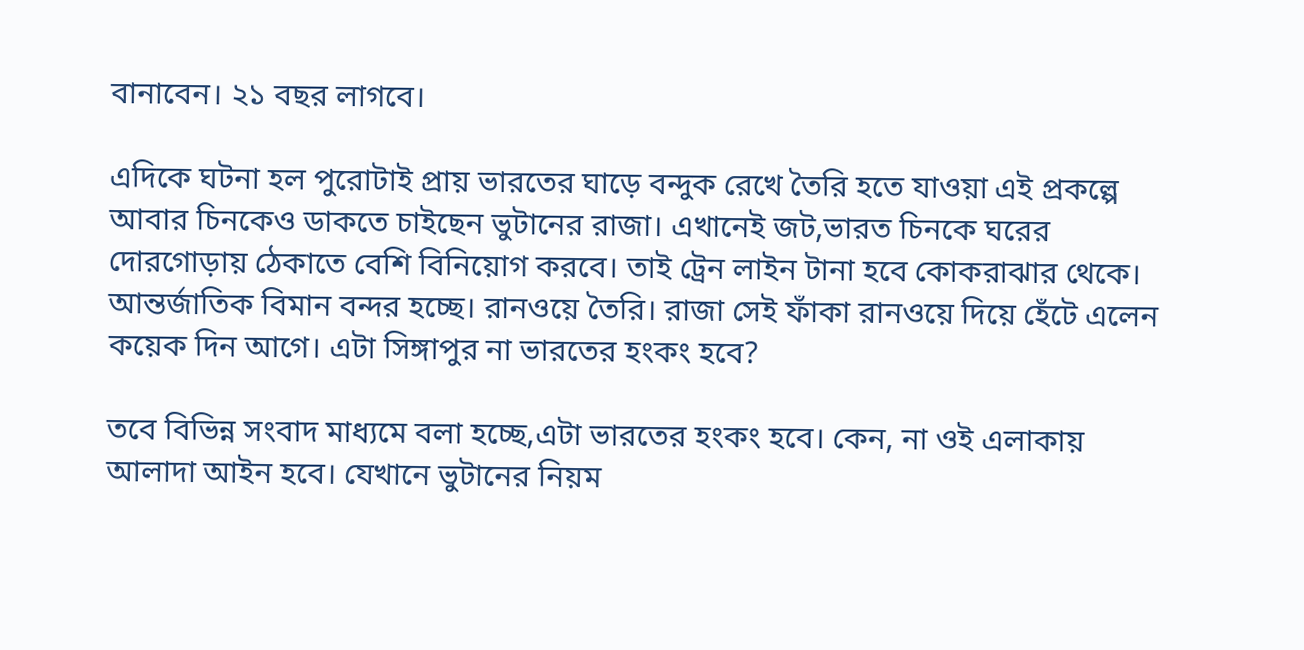বানাবেন। ২১ বছর লাগবে।

এদিকে ঘটনা হল পুরোটাই প্রায় ভারতের ঘাড়ে বন্দুক রেখে তৈরি হতে যাওয়া এই প্রকল্পে আবার চিনকেও ডাকতে চাইছেন ভুটানের রাজা। এখানেই জট,ভারত চিনকে ঘরের দোরগোড়ায় ঠেকাতে বেশি বিনিয়োগ করবে। তাই ট্রেন লাইন টানা হবে কোকরাঝার থেকে। আন্তর্জাতিক বিমান বন্দর হচ্ছে। রানওয়ে তৈরি। রাজা সেই ফাঁকা রানওয়ে দিয়ে হেঁটে এলেন কয়েক দিন আগে। এটা সিঙ্গাপুর না ভারতের হংকং হবে?

তবে বিভিন্ন সংবাদ মাধ্যমে বলা হচ্ছে,এটা ভারতের হংকং হবে। কেন, না ওই এলাকায় আলাদা আইন হবে। যেখানে ভুটানের নিয়ম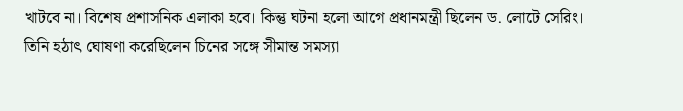খাটবে না। বিশেষ প্রশাসনিক এলাকা হবে। কিন্তু ঘটনা হলো আগে প্রধানমন্ত্রী ছিলেন ড. লোটে সেরিং। তিনি হঠাৎ ঘোষণা করেছিলেন চিনের সঙ্গে সীমান্ত সমস্যা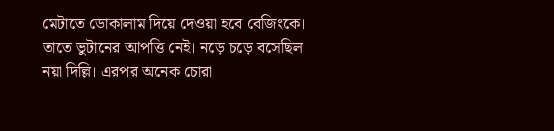মেটাতে ডোকালাম দিয়ে দেওয়া হবে বেজিংকে। তাতে ভুটানের আপত্তি নেই। নড়ে চড়ে বসেছিল নয়া দিল্লি। এরপর অনেক চোরা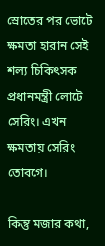স্রোতের পর ভোটে ক্ষমতা হারান সেই শল্য চিকিৎসক প্রধানমন্ত্রী লোটে সেরিং। এখন ক্ষমতায় সেরিং তোবগে।

কিন্তু মজার কথা,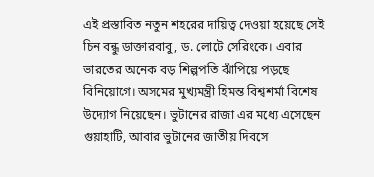এই প্রস্তাবিত নতুন শহরের দায়িত্ব দেওয়া হয়েছে সেই চিন বন্ধু ডাক্তারবাবু, ড. লোটে সেরিংকে। এবার ভারতের অনেক বড় শিল্পপতি ঝাঁপিয়ে পড়ছে বিনিয়োগে। অসমের মুখ্যমন্ত্রী হিমন্ত বিশ্বশর্মা বিশেষ উদ্যোগ নিয়েছেন। ভুটানের রাজা এর মধ্যে এসেছেন গুয়াহাটি, আবার ভুটানের জাতীয় দিবসে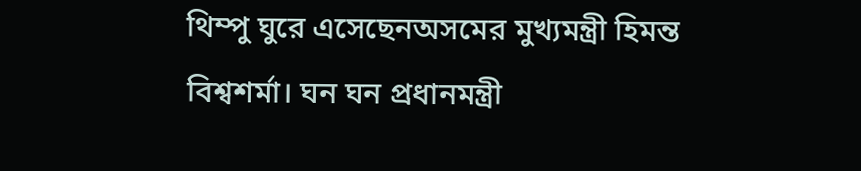থিম্পু ঘুরে এসেছেনঅসমের মুখ্যমন্ত্রী হিমন্ত বিশ্বশর্মা। ঘন ঘন প্রধানমন্ত্রী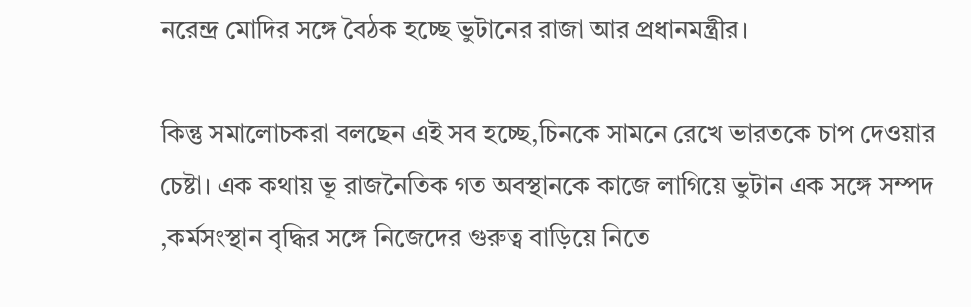নরেন্দ্র মোদির সঙ্গে বৈঠক হচ্ছে ভুটানের রাজা আর প্রধানমন্ত্রীর।

কিন্তু সমালোচকরা বলছেন এই সব হচ্ছে,চিনকে সামনে রেখে ভারতকে চাপ দেওয়ার চেষ্টা। এক কথায় ভূ রাজনৈতিক গত অবস্থানকে কাজে লাগিয়ে ভুটান এক সঙ্গে সম্পদ ,কর্মসংস্থান বৃদ্ধির সঙ্গে নিজেদের গুরুত্ব বাড়িয়ে নিতে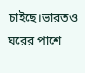চাইছে।ভারতও ঘরের পাশে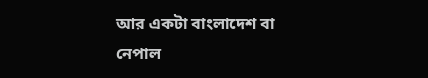আর একটা বাংলাদেশ বা নেপাল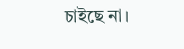চাইছে না।